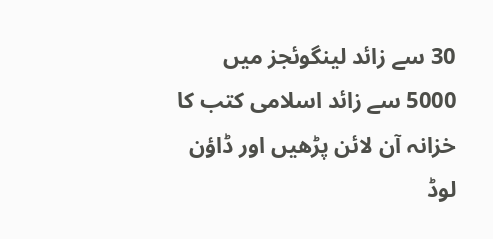30 سے زائد لینگوئجز میں 5000 سے زائد اسلامی کتب کا خزانہ آن لائن پڑھیں اور ڈاؤن لوڈ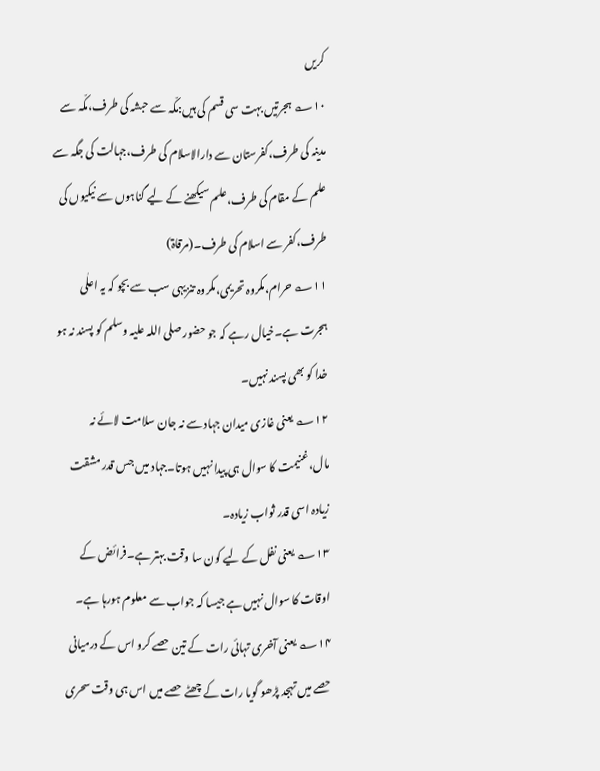کریں
۱۰؎ ہجرتیں بہت سی قسم کی ہیں:مکّہ سے حبشہ کی طرف،مکّہ سے مدینہ کی طرف،کفرستان سے دارالاسلام کی طرف،جہالت کی جگہ سے علم کے مقام کی طرف،علم سیکھنے کے لیے گناہوں سے نیکیوں کی طرف،کفر سے اسلام کی طرف۔(مرقاۃ)
۱۱؎ حرام،مکروہ تحریمی،مکروہ تنزیہی سب سے بچو کہ یہ اعلٰی ہجرت ہے۔خیال رہے کہ جو حضور صلی اللہ علیہ وسلم کو پسند نہ ہو خدا کو بھی پسند نہیں۔
۱۲؎ یعنی غازی میدان جہاد سے نہ جان سلامت لائے نہ مال،غنیمت کا سوال ہی پیدا نہیں ہوتا۔جہاد میں جس قدر مشقت زیادہ اسی قدر ثواب زیادہ۔
۱۳؎ یعنی نفل کے لیے کون سا وقت بہتر ہے۔فرائض کے اوقات کا سوال نہیں ہے جیسا کہ جواب سے معلوم ہورہا ہے۔
۱۴؎ یعنی آخری تہائی رات کے تین حصے کرو اس کے درمیانی حصے میں تہجد پڑھو گویا رات کے چھٹے حصے میں اس ہی وقت سحری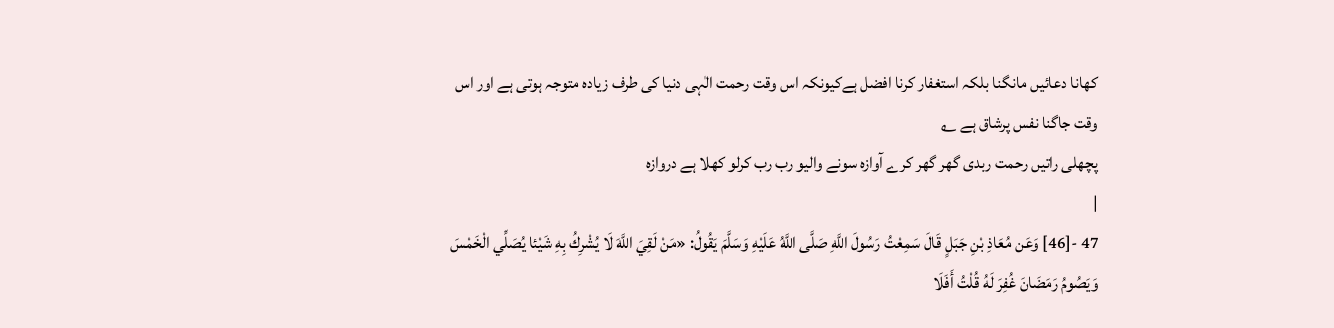کھانا دعائیں مانگنا بلکہ استغفار کرنا افضل ہےکیونکہ اس وقت رحمت الٰہی دنیا کی طرف زیادہ متوجہ ہوتی ہے اور اس وقت جاگنا نفس پرشاق ہے ؎
پچھلی راتیں رحمت ربدی گھر گھر کرے آوازہ سونے والیو رب رب کرلو کھلا ہے دروازہ
|
47 -[46] وَعَن مُعَاذِ بْنِ جَبَلٍ قَالَ سَمِعْتُ رَسُولَ اللَّهِ صَلَّى اللَّهُ عَلَيْهِ وَسَلَّمَ يَقُولُ: «مَنْ لَقِيَ اللَّهَ لَا يُشْرِكُ بِهِ شَيْئا يُصَلِّي الْخَمْسَ وَيَصُومُ رَمَضَانَ غُفِرَ لَهُ قُلْتُ أَفَلَا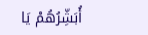أُبَشِّرُهُمْ يَا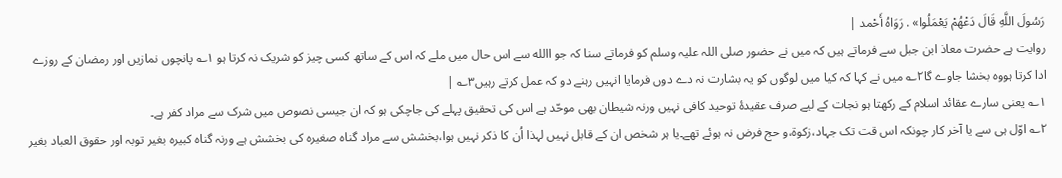رَسُولَ اللَّهِ قَالَ دَعْهُمْ يَعْمَلُوا» . رَوَاهُ أَحْمد |
روایت ہے حضرت معاذ ابن جبل سے فرماتے ہیں کہ میں نے حضور صلی اللہ علیہ وسلم کو فرماتے سنا کہ جو االله سے اس حال میں ملے کہ اس کے ساتھ کسی چیز کو شریک نہ کرتا ہو ۱؎ پانچوں نمازیں اور رمضان کے روزے ادا کرتا ہووہ بخشا جاوے گا۲؎ میں نے کہا کہ کیا میں لوگوں کو یہ بشارت نہ دے دوں فرمایا انہیں رہنے دو کہ عمل کرتے رہیں۳؎ |
۱؎ یعنی سارے عقائد اسلام کے رکھتا ہو نجات کے لیے صرف عقیدۂ توحید کافی نہیں ورنہ شیطان بھی موحّد ہے اس کی تحقیق پہلے کی جاچکی ہو کہ ان جیسی نصوص میں شرک سے مراد کفر ہے۔
۲؎ اوّل ہی سے یا آخر کار چونکہ اس قت تک جہاد،زکوۃ،و حج فرض نہ ہوئے تھے۔یا ہر شخص ان کے قابل نہیں لہذا اُن کا ذکر نہیں ہوا،بخشش سے مراد گناہ صغیرہ کی بخشش ہے ورنہ گناہ کبیرہ بغیر توبہ اور حقوق العباد بغیر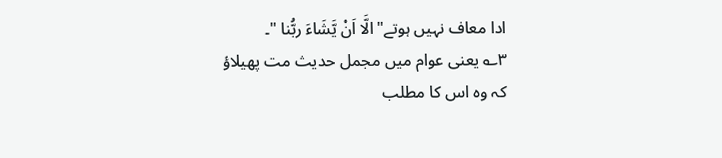ادا معاف نہیں ہوتے"الَّا اَنْ یَّشَاءَ ربُّنا "۔
۳؎ یعنی عوام میں مجمل حدیث مت پھیلاؤ کہ وہ اس کا مطلب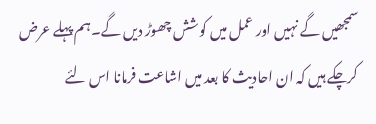سمجھیں گے نہیں اور عمل میں کوشش چھوڑ دیں گے۔ہم پہلے عرض کرچکے ہیں کہ ان احادیث کا بعد میں اشاعت فرمانا اس لئے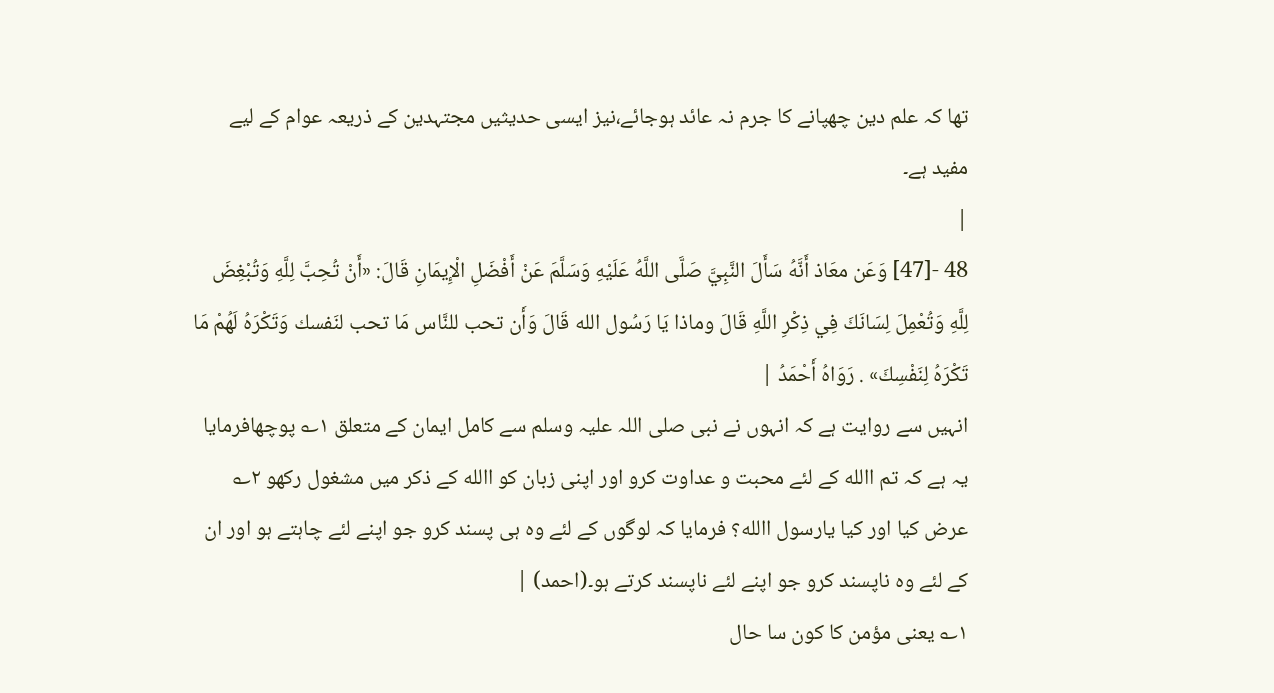تھا کہ علم دین چھپانے کا جرم نہ عائد ہوجائے،نیز ایسی حدیثیں مجتہدین کے ذریعہ عوام کے لیے مفید ہے۔
|
48 -[47] وَعَن معَاذ أَنَّهُ سَأَلَ النَّبِيَّ صَلَّى اللَّهُ عَلَيْهِ وَسَلَّمَ عَنْ أَفْضَلِ الْإِيمَانِ قَالَ: «أَنْ تُحِبَّ لِلَّهِ وَتُبْغِضَ لِلَّهِ وَتُعْمِلَ لِسَانَكَ فِي ذِكْرِ اللَّهِ قَالَ وماذا يَا رَسُول الله قَالَ وَأَن تحب للنَّاس مَا تحب لنَفسك وَتَكْرَهُ لَهُمْ مَا تَكْرَهُ لِنَفْسِكَ» . رَوَاهُ أَحْمَدُ |
انہیں سے روایت ہے کہ انہوں نے نبی صلی اللہ علیہ وسلم سے کامل ایمان کے متعلق ۱؎ پوچھافرمایا یہ ہے کہ تم االله کے لئے محبت و عداوت کرو اور اپنی زبان کو االله کے ذکر میں مشغول رکھو ۲؎ عرض کیا اور کیا یارسول االله؟ فرمایا کہ لوگوں کے لئے وہ ہی پسند کرو جو اپنے لئے چاہتے ہو اور ان کے لئے وہ ناپسند کرو جو اپنے لئے ناپسند کرتے ہو۔(احمد) |
۱؎ یعنی مؤمن کا کون سا حال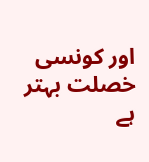اور کونسی خصلت بہتر ہے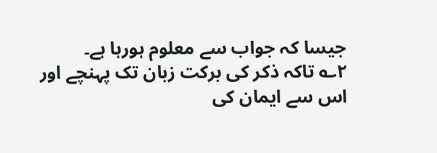جیسا کہ جواب سے معلوم ہورہا ہے۔
۲؎ تاکہ ذکر کی برکت زبان تک پہنچے اور اس سے ایمان کی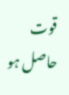قوت حاصل ہو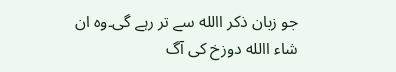جو زبان ذکر االله سے تر رہے گی۔وہ ان شاء االله دوزخ کی آگ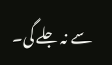سے نہ جلے گی۔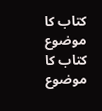کتاب کا موضوع
کتاب کا موضوع